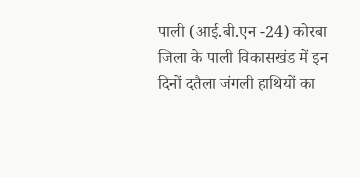पाली (आई.बी.एन -24) कोरबा जिला के पाली विकासखंड में इन दिनों दतैला जंगली हाथियों का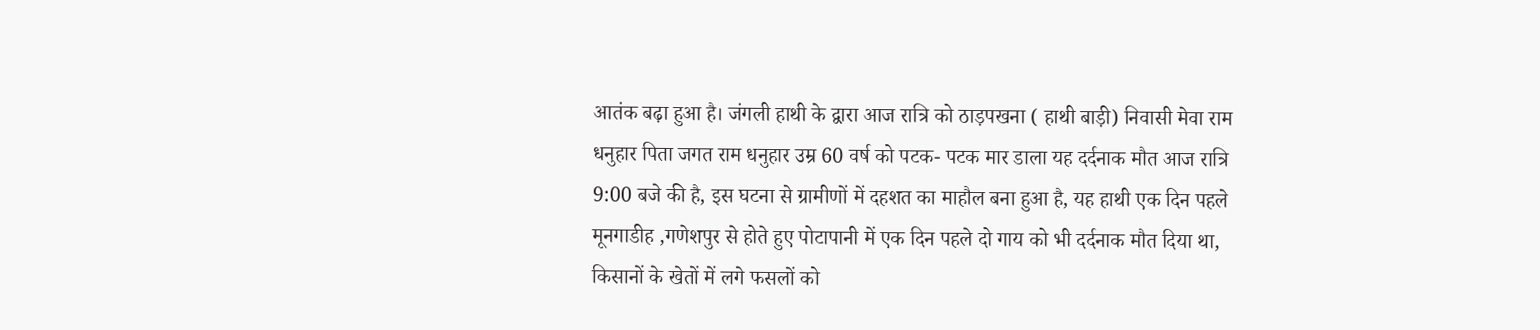आतंक बढ़ा हुआ है। जंगली हाथी के द्वारा आज रात्रि को ठाड़पखना ( हाथी बाड़ी) निवासी मेवा राम धनुहार पिता जगत राम धनुहार उम्र 60 वर्ष को पटक- पटक मार डाला यह दर्दनाक मौत आज रात्रि 9:00 बजे की है, इस घटना से ग्रामीणों में दहशत का माहौल बना हुआ है, यह हाथी एक दिन पहले मूनगाडीह ,गणेशपुर से होते हुए पोटापानी में एक दिन पहले दो गाय को भी दर्दनाक मौत दिया था, किसानों के खेतों में लगे फसलों को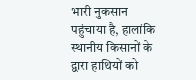भारी नुकसान पहुंचाया है, हालांकि स्थानीय किसानों के द्वारा हाथियों को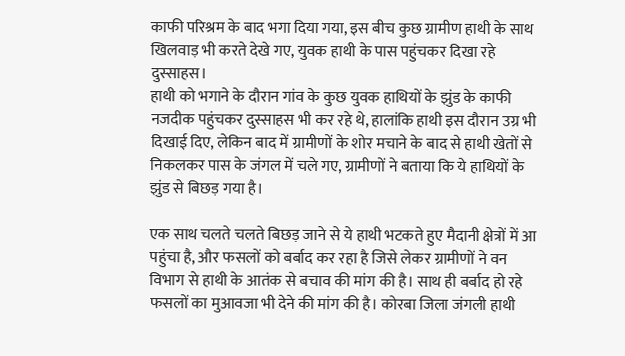काफी परिश्रम के बाद भगा दिया गया, इस बीच कुछ ग्रामीण हाथी के साथ खिलवाड़ भी करते देखे गए, युवक हाथी के पास पहुंचकर दिखा रहे दुस्साहस।
हाथी को भगाने के दौरान गांव के कुछ युवक हाथियों के झुंड के काफी नजदीक पहुंचकर दुस्साहस भी कर रहे थे, हालांकि हाथी इस दौरान उग्र भी दिखाई दिए, लेकिन बाद में ग्रामीणों के शोर मचाने के बाद से हाथी खेतों से निकलकर पास के जंगल में चले गए, ग्रामीणों ने बताया कि ये हाथियों के झुंड से बिछड़ गया है।

एक साथ चलते चलते बिछड़ जाने से ये हाथी भटकते हुए मैदानी क्षेत्रों में आ पहुंचा है, और फसलों को बर्बाद कर रहा है जिसे लेकर ग्रामीणों ने वन विभाग से हाथी के आतंक से बचाव की मांग की है। साथ ही बर्बाद हो रहे फसलों का मुआवजा भी देने की मांग की है। कोरबा जिला जंगली हाथी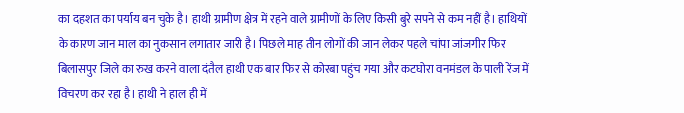का दहशत का पर्याय बन चुके है। हाथी ग्रामीण क्षेत्र में रहने वाले ग्रामीणों के लिए किसी बुरे सपने से कम नहीं है। हाथियों के कारण जान माल का नुकसान लगातार जारी है। पिछले माह तीन लोगों की जान लेकर पहले चांपा जांजगीर फिर बिलासपुर जिले का रुख करने वाला दंतैल हाथी एक बार फिर से कोरबा पहुंच गया और कटघोरा वनमंडल के पाली रेंज में विचरण कर रहा है। हाथी ने हाल ही में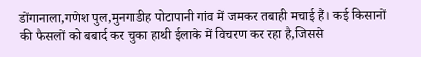डोंगानाला,गणेश पुल,मुनगाडीह पोटापानी गांव में जमकर तबाही मचाई हैं। कई किसानों की फैसलों को बबार्द कर चुका हाथी ईलाके में विचरण कर रहा है,जिससे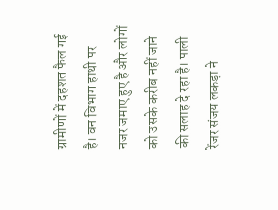ग्रामीणों में दहशत फैल गई है। वन विभाग हाथी पर नजर जमाए हुए है और लोगों को उसके करीब नहीं जाने की सलाह दे रहा है। पाली रेंजर संजय लकड़ा ने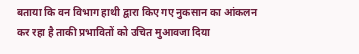बताया कि वन विभाग हाथी द्वारा किए गए नुकसान का आंकलन कर रहा है ताकी प्रभावितों को उचित मुआवजा दिया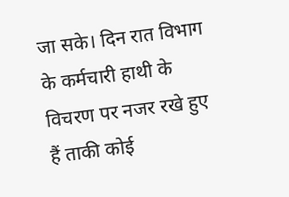जा सके। दिन रात विभाग के कर्मचारी हाथी के विचरण पर नजर रखे हुए हैं ताकी कोई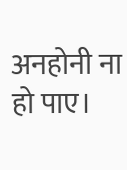अनहोनी ना हो पाए।